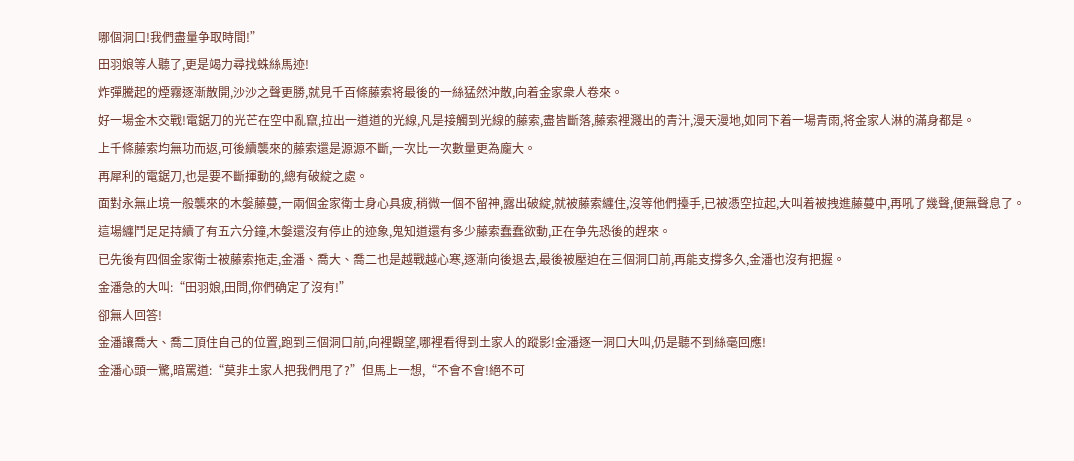哪個洞口!我們盡量争取時間!”
田羽娘等人聽了,更是竭力尋找蛛絲馬迹!
炸彈騰起的煙霧逐漸散開,沙沙之聲更勝,就見千百條藤索将最後的一絲猛然沖散,向着金家衆人卷來。
好一場金木交戰!電鋸刀的光芒在空中亂竄,拉出一道道的光線,凡是接觸到光線的藤索,盡皆斷落,藤索裡濺出的青汁,漫天漫地,如同下着一場青雨,将金家人淋的滿身都是。
上千條藤索均無功而返,可後續襲來的藤索還是源源不斷,一次比一次數量更為龐大。
再犀利的電鋸刀,也是要不斷揮動的,總有破綻之處。
面對永無止境一般襲來的木媻藤蔓,一兩個金家衛士身心具疲,稍微一個不留神,露出破綻,就被藤索纏住,沒等他們擡手,已被憑空拉起,大叫着被拽進藤蔓中,再吼了幾聲,便無聲息了。
這場纏鬥足足持續了有五六分鐘,木媻還沒有停止的迹象,鬼知道還有多少藤索蠢蠢欲動,正在争先恐後的趕來。
已先後有四個金家衛士被藤索拖走,金潘、喬大、喬二也是越戰越心寒,逐漸向後退去,最後被壓迫在三個洞口前,再能支撐多久,金潘也沒有把握。
金潘急的大叫:“田羽娘,田問,你們确定了沒有!”
卻無人回答!
金潘讓喬大、喬二頂住自己的位置,跑到三個洞口前,向裡觀望,哪裡看得到土家人的蹤影!金潘逐一洞口大叫,仍是聽不到絲毫回應!
金潘心頭一驚,暗罵道:“莫非土家人把我們甩了?”但馬上一想,“不會不會!絕不可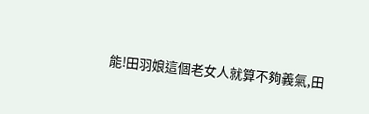能!田羽娘這個老女人就算不夠義氣,田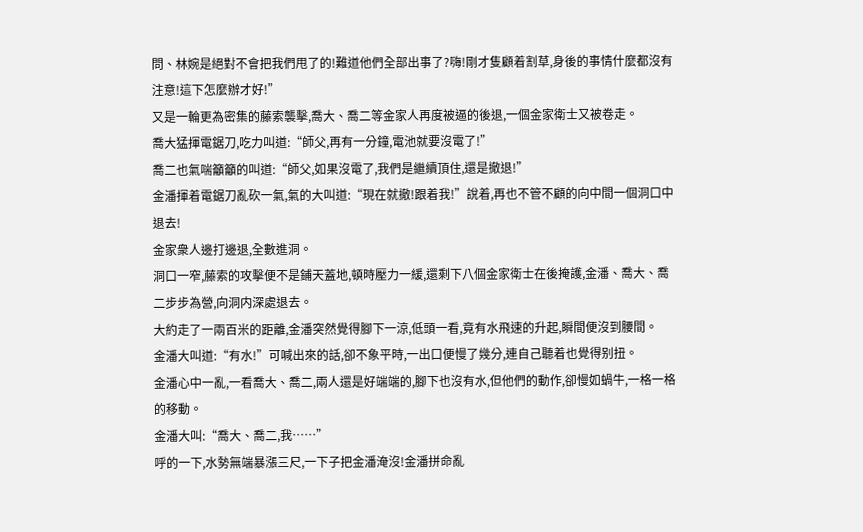問、林婉是絕對不會把我們甩了的!難道他們全部出事了?嗨!剛才隻顧着割草,身後的事情什麼都沒有注意!這下怎麼辦才好!”
又是一輪更為密集的藤索襲擊,喬大、喬二等金家人再度被逼的後退,一個金家衛士又被卷走。
喬大猛揮電鋸刀,吃力叫道:“師父,再有一分鐘,電池就要沒電了!”
喬二也氣喘籲籲的叫道:“師父,如果沒電了,我們是繼續頂住,還是撤退!”
金潘揮着電鋸刀亂砍一氣,氣的大叫道:“現在就撤!跟着我!”說着,再也不管不顧的向中間一個洞口中退去!
金家衆人邊打邊退,全數進洞。
洞口一窄,藤索的攻擊便不是鋪天蓋地,頓時壓力一緩,還剩下八個金家衛士在後掩護,金潘、喬大、喬二步步為營,向洞内深處退去。
大約走了一兩百米的距離,金潘突然覺得腳下一涼,低頭一看,竟有水飛速的升起,瞬間便沒到腰間。
金潘大叫道:“有水!”可喊出來的話,卻不象平時,一出口便慢了幾分,連自己聽着也覺得别扭。
金潘心中一亂,一看喬大、喬二,兩人還是好端端的,腳下也沒有水,但他們的動作,卻慢如蝸牛,一格一格的移動。
金潘大叫:“喬大、喬二,我……”
呼的一下,水勢無端暴漲三尺,一下子把金潘淹沒!金潘拼命亂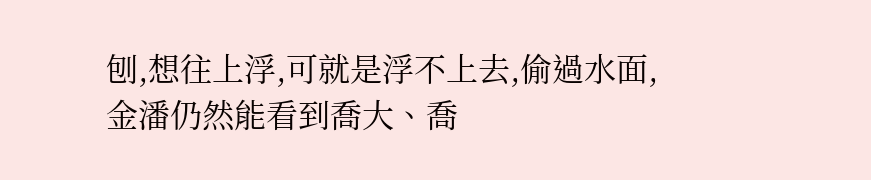刨,想往上浮,可就是浮不上去,偷過水面,金潘仍然能看到喬大、喬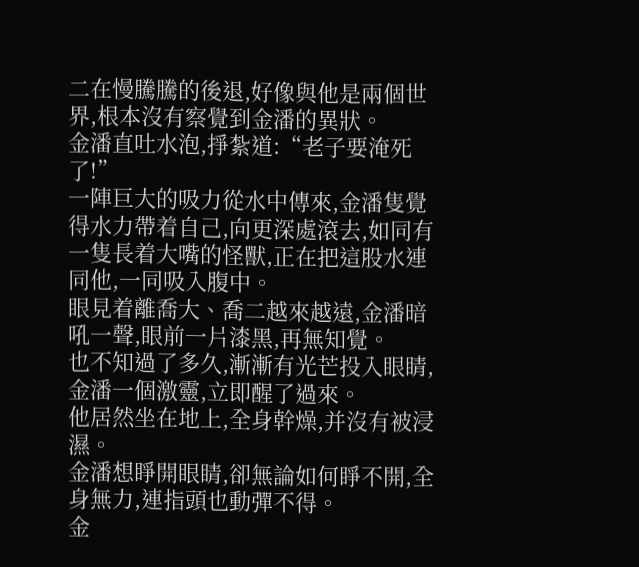二在慢騰騰的後退,好像與他是兩個世界,根本沒有察覺到金潘的異狀。
金潘直吐水泡,掙紮道:“老子要淹死了!”
一陣巨大的吸力從水中傳來,金潘隻覺得水力帶着自己,向更深處滾去,如同有一隻長着大嘴的怪獸,正在把這股水連同他,一同吸入腹中。
眼見着離喬大、喬二越來越遠,金潘暗吼一聲,眼前一片漆黑,再無知覺。
也不知過了多久,漸漸有光芒投入眼睛,金潘一個激靈,立即醒了過來。
他居然坐在地上,全身幹燥,并沒有被浸濕。
金潘想睜開眼睛,卻無論如何睜不開,全身無力,連指頭也動彈不得。
金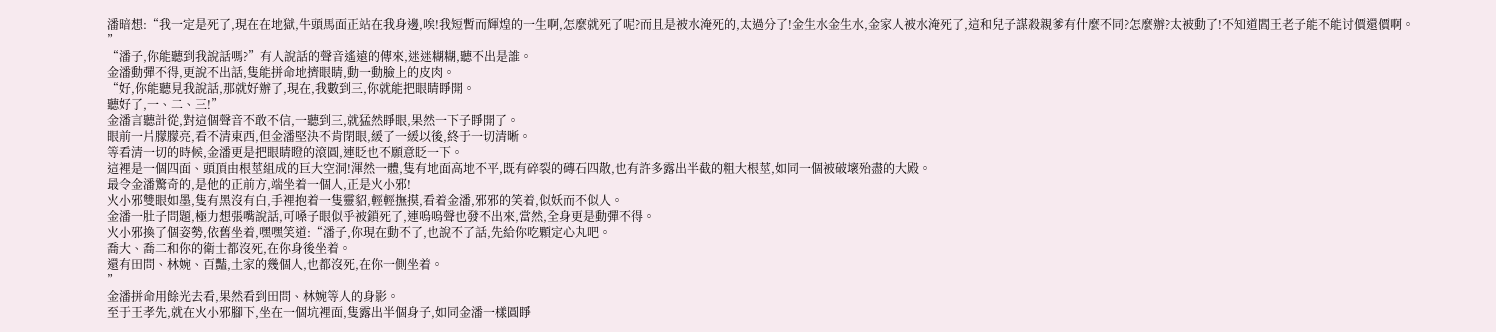潘暗想:“我一定是死了,現在在地獄,牛頭馬面正站在我身邊,唉!我短暫而輝煌的一生啊,怎麼就死了呢?而且是被水淹死的,太過分了!金生水金生水,金家人被水淹死了,這和兒子謀殺親爹有什麼不同?怎麼辦?太被動了!不知道閻王老子能不能讨價還價啊。
”
“潘子,你能聽到我說話嗎?”有人說話的聲音遙遠的傳來,迷迷糊糊,聽不出是誰。
金潘動彈不得,更說不出話,隻能拼命地擠眼睛,動一動臉上的皮肉。
“好,你能聽見我說話,那就好辦了,現在,我數到三,你就能把眼睛睜開。
聽好了,一、二、三!”
金潘言聽計從,對這個聲音不敢不信,一聽到三,就猛然睜眼,果然一下子睜開了。
眼前一片朦朦亮,看不清東西,但金潘堅決不肯閉眼,緩了一緩以後,終于一切清晰。
等看清一切的時候,金潘更是把眼睛瞪的滾圓,連眨也不願意眨一下。
這裡是一個四面、頭頂由根莖組成的巨大空洞!渾然一體,隻有地面高地不平,既有碎裂的磚石四散,也有許多露出半截的粗大根莖,如同一個被破壞殆盡的大殿。
最令金潘驚奇的,是他的正前方,端坐着一個人,正是火小邪!
火小邪雙眼如墨,隻有黑沒有白,手裡抱着一隻靈貂,輕輕撫摸,看着金潘,邪邪的笑着,似妖而不似人。
金潘一肚子問題,極力想張嘴說話,可嗓子眼似乎被鎖死了,連嗚嗚聲也發不出來,當然,全身更是動彈不得。
火小邪換了個姿勢,依舊坐着,嘿嘿笑道:“潘子,你現在動不了,也說不了話,先給你吃顆定心丸吧。
喬大、喬二和你的衛士都沒死,在你身後坐着。
還有田問、林婉、百豔,土家的幾個人,也都沒死,在你一側坐着。
”
金潘拼命用餘光去看,果然看到田問、林婉等人的身影。
至于王孝先,就在火小邪腳下,坐在一個坑裡面,隻露出半個身子,如同金潘一樣圓睜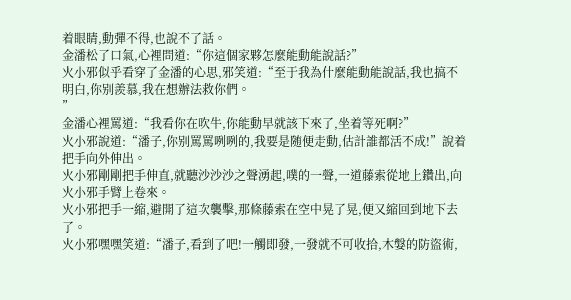着眼睛,動彈不得,也說不了話。
金潘松了口氣,心裡問道:“你這個家夥怎麼能動能說話?”
火小邪似乎看穿了金潘的心思,邪笑道:“至于我為什麼能動能說話,我也搞不明白,你别羨慕,我在想辦法救你們。
”
金潘心裡罵道:“我看你在吹牛,你能動早就該下來了,坐着等死啊?”
火小邪說道:“潘子,你别罵罵咧咧的,我要是随便走動,估計誰都活不成!”說着把手向外伸出。
火小邪剛剛把手伸直,就聽沙沙沙之聲湧起,噗的一聲,一道藤索從地上鑽出,向火小邪手臂上卷來。
火小邪把手一縮,避開了這次襲擊,那條藤索在空中晃了晃,便又縮回到地下去了。
火小邪嘿嘿笑道:“潘子,看到了吧!一觸即發,一發就不可收拾,木媻的防盜術,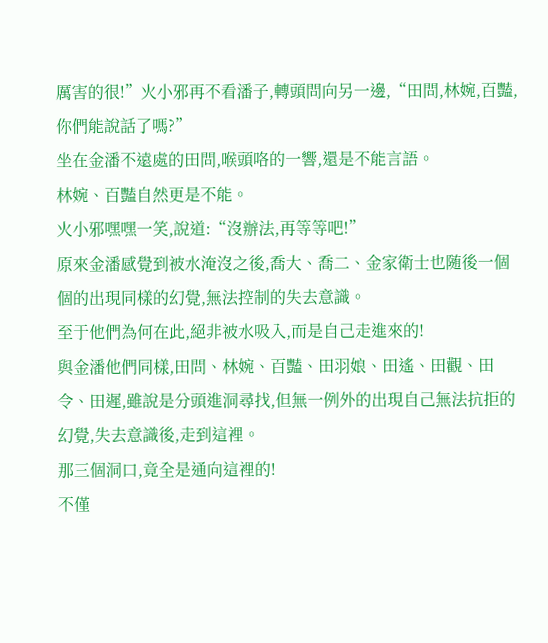厲害的很!”火小邪再不看潘子,轉頭問向另一邊,“田問,林婉,百豔,你們能說話了嗎?”
坐在金潘不遠處的田問,喉頭咯的一響,還是不能言語。
林婉、百豔自然更是不能。
火小邪嘿嘿一笑,說道:“沒辦法,再等等吧!”
原來金潘感覺到被水淹沒之後,喬大、喬二、金家衛士也随後一個個的出現同樣的幻覺,無法控制的失去意識。
至于他們為何在此,絕非被水吸入,而是自己走進來的!
與金潘他們同樣,田問、林婉、百豔、田羽娘、田遙、田觀、田令、田遲,雖說是分頭進洞尋找,但無一例外的出現自己無法抗拒的幻覺,失去意識後,走到這裡。
那三個洞口,竟全是通向這裡的!
不僅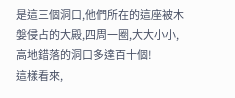是這三個洞口,他們所在的這座被木媻侵占的大殿,四周一圈,大大小小,高地錯落的洞口多達百十個!
這樣看來,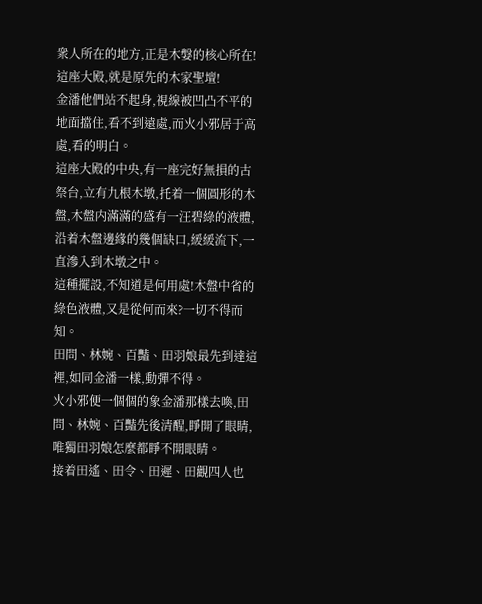衆人所在的地方,正是木媻的核心所在!這座大殿,就是原先的木家聖壇!
金潘他們站不起身,視線被凹凸不平的地面擋住,看不到遠處,而火小邪居于高處,看的明白。
這座大殿的中央,有一座完好無損的古祭台,立有九根木墩,托着一個圓形的木盤,木盤内滿滿的盛有一汪碧綠的液體,沿着木盤邊緣的幾個缺口,緩緩流下,一直滲入到木墩之中。
這種擺設,不知道是何用處!木盤中省的綠色液體,又是從何而來?一切不得而知。
田問、林婉、百豔、田羽娘最先到達這裡,如同金潘一樣,動彈不得。
火小邪便一個個的象金潘那樣去喚,田問、林婉、百豔先後清醒,睜開了眼睛,唯獨田羽娘怎麼都睜不開眼睛。
接着田遙、田令、田遲、田觀四人也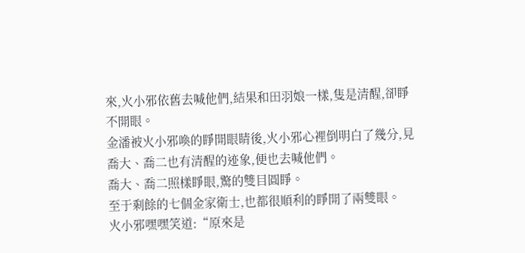來,火小邪依舊去喊他們,結果和田羽娘一樣,隻是清醒,卻睜不開眼。
金潘被火小邪喚的睜開眼睛後,火小邪心裡倒明白了幾分,見喬大、喬二也有清醒的迹象,便也去喊他們。
喬大、喬二照樣睜眼,驚的雙目圓睜。
至于剩餘的七個金家衛士,也都很順利的睜開了兩雙眼。
火小邪嘿嘿笑道:“原來是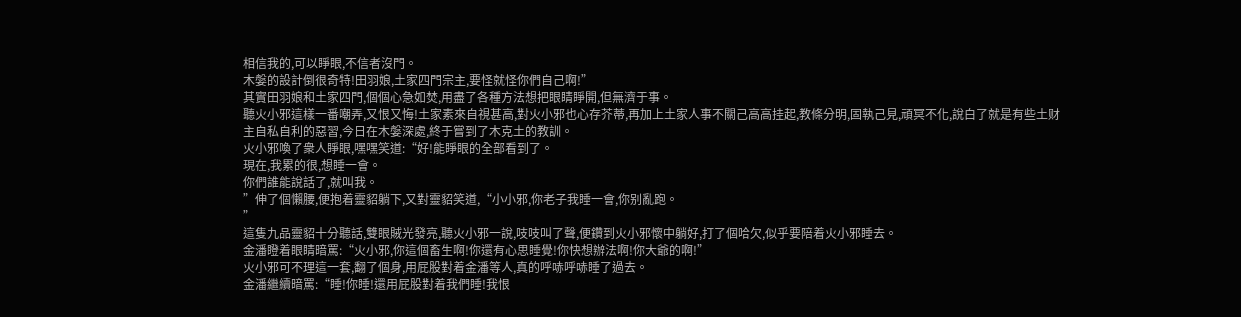相信我的,可以睜眼,不信者沒門。
木媻的設計倒很奇特!田羽娘,土家四門宗主,要怪就怪你們自己啊!”
其實田羽娘和土家四門,個個心急如焚,用盡了各種方法想把眼睛睜開,但無濟于事。
聽火小邪這樣一番嘲弄,又恨又悔!土家素來自視甚高,對火小邪也心存芥蒂,再加上土家人事不關己高高挂起,教條分明,固執己見,頑冥不化,說白了就是有些土财主自私自利的惡習,今日在木媻深處,終于嘗到了木克土的教訓。
火小邪喚了衆人睜眼,嘿嘿笑道:“好!能睜眼的全部看到了。
現在,我累的很,想睡一會。
你們誰能說話了,就叫我。
”伸了個懶腰,便抱着靈貂躺下,又對靈貂笑道,“小小邪,你老子我睡一會,你别亂跑。
”
這隻九品靈貂十分聽話,雙眼賊光發亮,聽火小邪一說,吱吱叫了聲,便鑽到火小邪懷中躺好,打了個哈欠,似乎要陪着火小邪睡去。
金潘瞪着眼睛暗罵:“火小邪,你這個畜生啊!你還有心思睡覺!你快想辦法啊!你大爺的啊!”
火小邪可不理這一套,翻了個身,用屁股對着金潘等人,真的呼哧呼哧睡了過去。
金潘繼續暗罵:“睡!你睡!還用屁股對着我們睡!我恨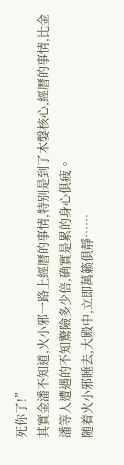死你了!”
其實金潘不知道,火小邪一路上經曆的事情,特别是到了木媻核心,經曆的事情,比金潘等人遭遇的不知驚險多少倍,确實是累的身心俱疲。
随着火小邪睡去,大殿中,立即萬籁俱靜……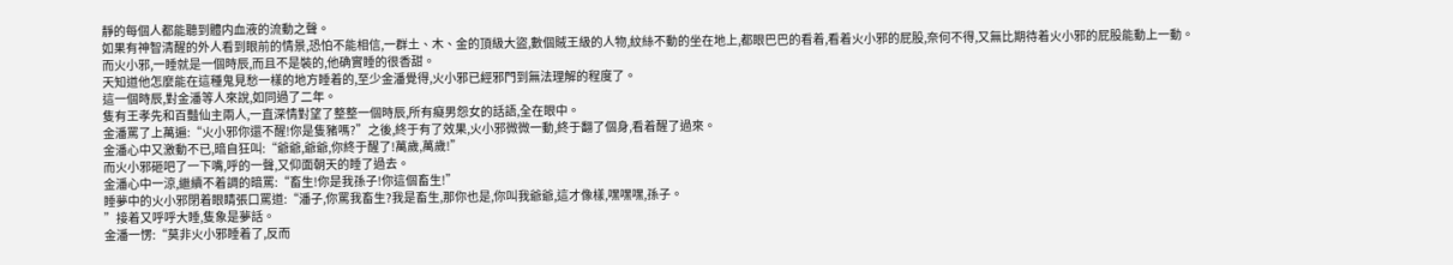靜的每個人都能聽到體内血液的流動之聲。
如果有神智清醒的外人看到眼前的情景,恐怕不能相信,一群土、木、金的頂級大盜,數個賊王級的人物,紋絲不動的坐在地上,都眼巴巴的看着,看着火小邪的屁股,奈何不得,又無比期待着火小邪的屁股能動上一動。
而火小邪,一睡就是一個時辰,而且不是裝的,他确實睡的很香甜。
天知道他怎麼能在這種鬼見愁一樣的地方睡着的,至少金潘覺得,火小邪已經邪門到無法理解的程度了。
這一個時辰,對金潘等人來說,如同過了二年。
隻有王孝先和百豔仙主兩人,一直深情對望了整整一個時辰,所有癡男怨女的話語,全在眼中。
金潘罵了上萬遍:“火小邪你還不醒!你是隻豬嗎?”之後,終于有了效果,火小邪微微一動,終于翻了個身,看着醒了過來。
金潘心中又激動不已,暗自狂叫:“爺爺,爺爺,你終于醒了!萬歲,萬歲!”
而火小邪砸吧了一下嘴,呼的一聲,又仰面朝天的睡了過去。
金潘心中一涼,繼續不着調的暗罵:“畜生!你是我孫子!你這個畜生!”
睡夢中的火小邪閉着眼睛張口罵道:“潘子,你罵我畜生?我是畜生,那你也是,你叫我爺爺,這才像樣,嘿嘿嘿,孫子。
”接着又呼呼大睡,隻象是夢話。
金潘一愣:“莫非火小邪睡着了,反而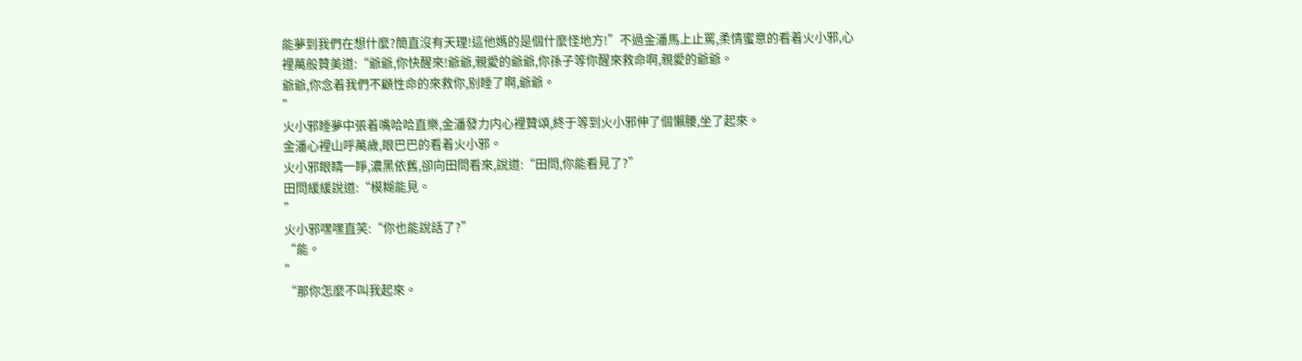能夢到我們在想什麼?簡直沒有天理!這他媽的是個什麼怪地方!”不過金潘馬上止罵,柔情蜜意的看着火小邪,心裡萬般贊美道:“爺爺,你快醒來!爺爺,親愛的爺爺,你孫子等你醒來救命啊,親愛的爺爺。
爺爺,你念着我們不顧性命的來救你,别睡了啊,爺爺。
”
火小邪睡夢中張着嘴哈哈直樂,金潘發力内心裡贊頌,終于等到火小邪伸了個懶腰,坐了起來。
金潘心裡山呼萬歲,眼巴巴的看着火小邪。
火小邪眼睛一睜,濃黑依舊,卻向田問看來,說道:“田問,你能看見了?”
田問緩緩說道:“模糊能見。
”
火小邪嘿嘿直笑:“你也能說話了?”
“能。
”
“那你怎麼不叫我起來。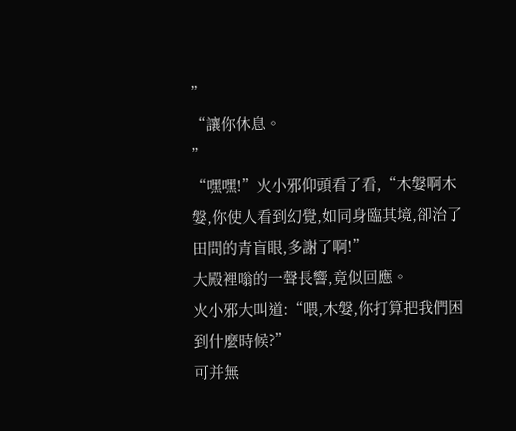”
“讓你休息。
”
“嘿嘿!”火小邪仰頭看了看,“木媻啊木媻,你使人看到幻覺,如同身臨其境,卻治了田問的青盲眼,多謝了啊!”
大殿裡嗡的一聲長響,竟似回應。
火小邪大叫道:“喂,木媻,你打算把我們困到什麼時候?”
可并無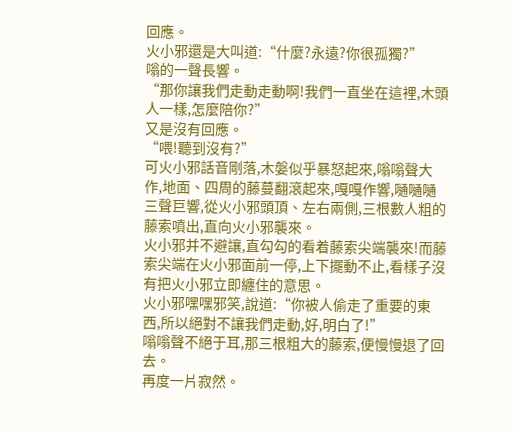回應。
火小邪還是大叫道:“什麼?永遠?你很孤獨?”
嗡的一聲長響。
“那你讓我們走動走動啊!我們一直坐在這裡,木頭人一樣,怎麼陪你?”
又是沒有回應。
“喂!聽到沒有?”
可火小邪話音剛落,木媻似乎暴怒起來,嗡嗡聲大作,地面、四周的藤蔓翻滾起來,嘎嘎作響,嗵嗵嗵三聲巨響,從火小邪頭頂、左右兩側,三根數人粗的藤索噴出,直向火小邪襲來。
火小邪并不避讓,直勾勾的看着藤索尖端襲來!而藤索尖端在火小邪面前一停,上下擺動不止,看樣子沒有把火小邪立即纏住的意思。
火小邪嘿嘿邪笑,說道:“你被人偷走了重要的東西,所以絕對不讓我們走動,好,明白了!”
嗡嗡聲不絕于耳,那三根粗大的藤索,便慢慢退了回去。
再度一片寂然。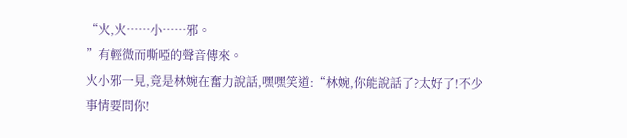“火,火……小……邪。
”有輕微而嘶啞的聲音傳來。
火小邪一見,竟是林婉在奮力說話,嘿嘿笑道:“林婉,你能說話了?太好了!不少事情要問你!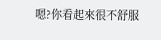嗯?你看起來很不舒服